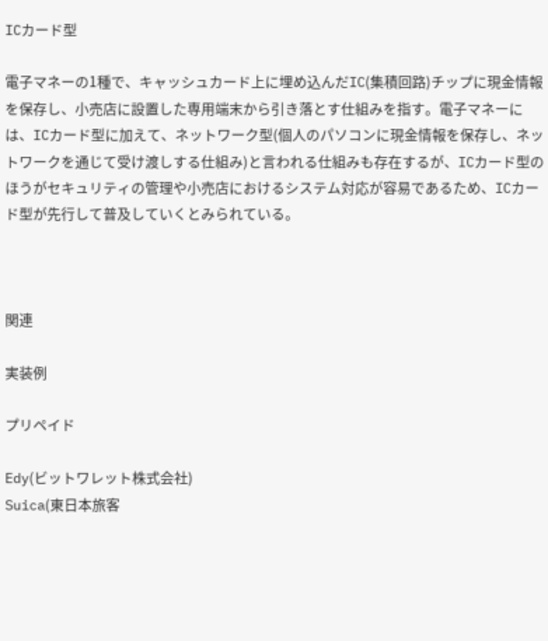ICカード型

電子マネーの1種で、キャッシュカード上に埋め込んだIC(集積回路)チップに現金情報を保存し、小売店に設置した専用端末から引き落とす仕組みを指す。電子マネーには、ICカード型に加えて、ネットワーク型(個人のパソコンに現金情報を保存し、ネットワークを通じて受け渡しする仕組み)と言われる仕組みも存在するが、ICカード型のほうがセキュリティの管理や小売店におけるシステム対応が容易であるため、ICカード型が先行して普及していくとみられている。



関連

実装例

プリペイド

Edy(ビットワレット株式会社)
Suica(東日本旅客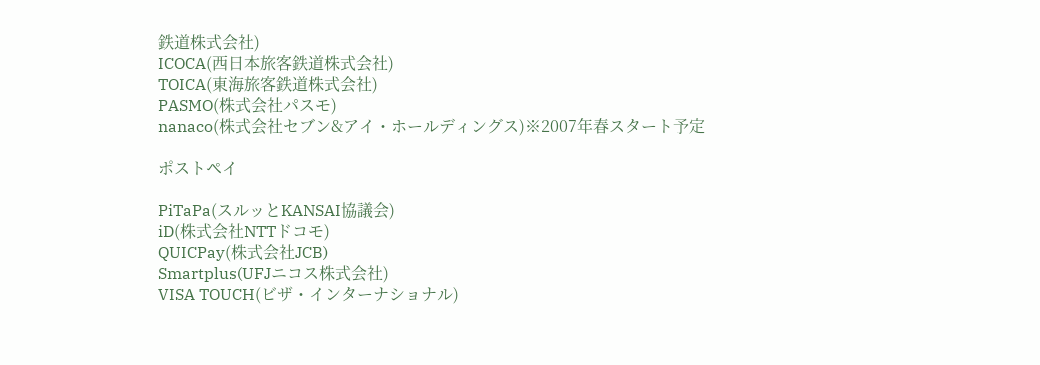鉄道株式会社)
ICOCA(西日本旅客鉄道株式会社)
TOICA(東海旅客鉄道株式会社)
PASMO(株式会社パスモ)
nanaco(株式会社セブン&アイ・ホールディングス)※2007年春スタート予定

ポストペイ

PiTaPa(スルッとKANSAI協議会)
iD(株式会社NTTドコモ)
QUICPay(株式会社JCB)
Smartplus(UFJニコス株式会社)
VISA TOUCH(ビザ・インターナショナル)